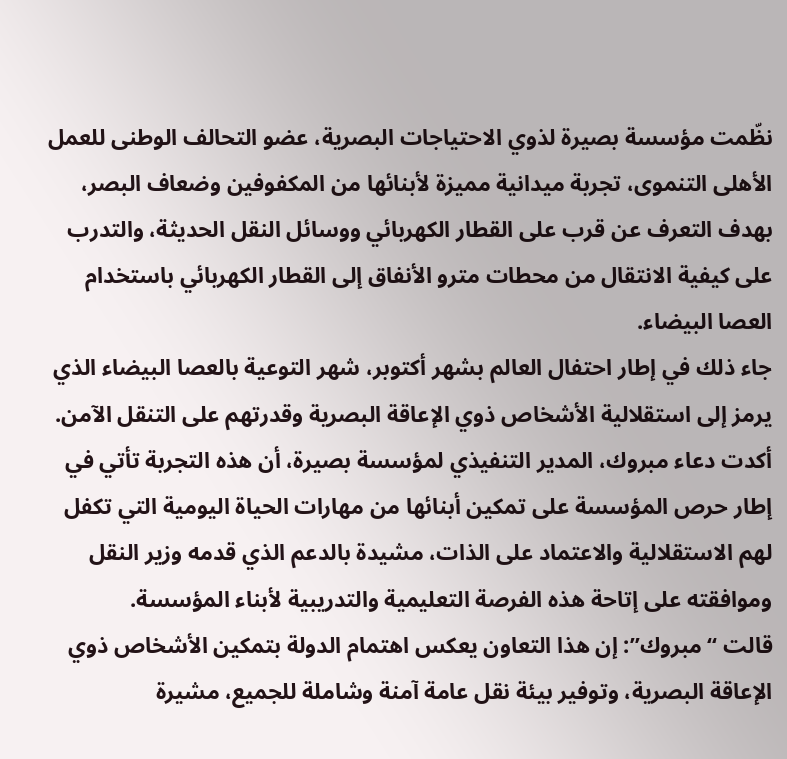نظّمت مؤسسة بصيرة لذوي الاحتياجات البصرية، عضو التحالف الوطنى للعمل الأهلى التنموى، تجربة ميدانية مميزة لأبنائها من المكفوفين وضعاف البصر، بهدف التعرف عن قرب على القطار الكهربائي ووسائل النقل الحديثة، والتدرب على كيفية الانتقال من محطات مترو الأنفاق إلى القطار الكهربائي باستخدام العصا البيضاء.
جاء ذلك في إطار احتفال العالم بشهر أكتوبر، شهر التوعية بالعصا البيضاء الذي يرمز إلى استقلالية الأشخاص ذوي الإعاقة البصرية وقدرتهم على التنقل الآمن.
أكدت دعاء مبروك، المدير التنفيذي لمؤسسة بصيرة، أن هذه التجربة تأتي في إطار حرص المؤسسة على تمكين أبنائها من مهارات الحياة اليومية التي تكفل لهم الاستقلالية والاعتماد على الذات، مشيدة بالدعم الذي قدمه وزير النقل وموافقته على إتاحة هذه الفرصة التعليمية والتدريبية لأبناء المؤسسة.
قالت “مبروك”: إن هذا التعاون يعكس اهتمام الدولة بتمكين الأشخاص ذوي الإعاقة البصرية، وتوفير بيئة نقل عامة آمنة وشاملة للجميع، مشيرة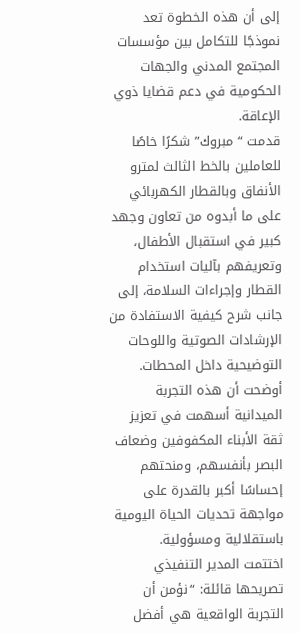إلى أن هذه الخطوة تعد نموذجًا للتكامل بين مؤسسات المجتمع المدني والجهات الحكومية في دعم قضايا ذوي الإعاقة.
قدمت “مبروك” شكرًا خاصًا للعاملين بالخط الثالث لمترو الأنفاق وبالقطار الكهربائي على ما أبدوه من تعاون وجهد كبير في استقبال الأطفال، وتعريفهم بآليات استخدام القطار وإجراءات السلامة، إلى جانب شرح كيفية الاستفادة من الإرشادات الصوتية واللوحات التوضيحية داخل المحطات.
أوضحت أن هذه التجربة الميدانية أسهمت في تعزيز ثقة الأبناء المكفوفين وضعاف البصر بأنفسهم، ومنحتهم إحساسًا أكبر بالقدرة على مواجهة تحديات الحياة اليومية باستقلالية ومسؤولية.
اختتمت المدير التنفيذي تصريحها قائلة: “نؤمن أن التجربة الواقعية هي أفضل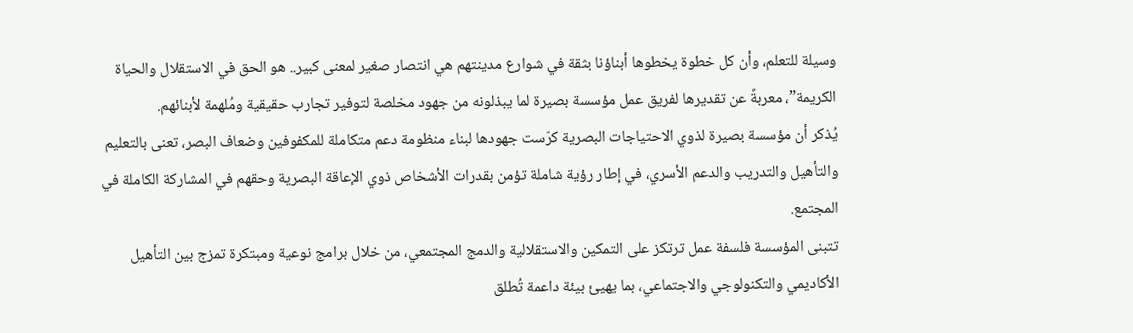وسيلة للتعلم، وأن كل خطوة يخطوها أبناؤنا بثقة في شوارع مدينتهم هي انتصار صغير لمعنى كبير.. هو الحق في الاستقلال والحياة الكريمة”، معربةً عن تقديرها لفريق عمل مؤسسة بصيرة لما يبذلونه من جهود مخلصة لتوفير تجارب حقيقية ومُلهمة لأبنائهم.
يُذكر أن مؤسسة بصيرة لذوي الاحتياجات البصرية كرّست جهودها لبناء منظومة دعم متكاملة للمكفوفين وضعاف البصر، تعنى بالتعليم والتأهيل والتدريب والدعم الأسري، في إطار رؤية شاملة تؤمن بقدرات الأشخاص ذوي الإعاقة البصرية وحقهم في المشاركة الكاملة في المجتمع.
تتبنى المؤسسة فلسفة عمل ترتكز على التمكين والاستقلالية والدمج المجتمعي، من خلال برامج نوعية ومبتكرة تمزج بين التأهيل الأكاديمي والتكنولوجي والاجتماعي، بما يهيئ بيئة داعمة تُطلق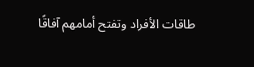طاقات الأفراد وتفتح أمامهم آفاقًا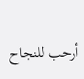أرحب للنجاح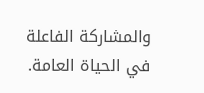والمشاركة الفاعلة في الحياة العامة.